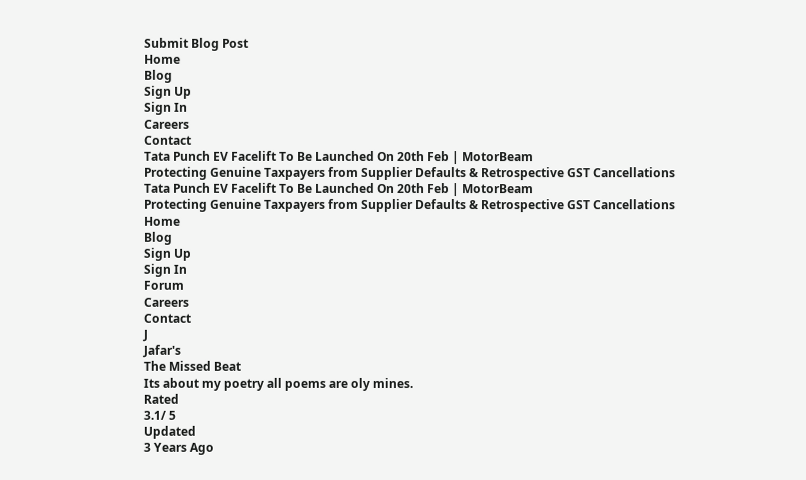Submit Blog Post
Home
Blog
Sign Up
Sign In
Careers
Contact
Tata Punch EV Facelift To Be Launched On 20th Feb | MotorBeam
Protecting Genuine Taxpayers from Supplier Defaults & Retrospective GST Cancellations
Tata Punch EV Facelift To Be Launched On 20th Feb | MotorBeam
Protecting Genuine Taxpayers from Supplier Defaults & Retrospective GST Cancellations
Home
Blog
Sign Up
Sign In
Forum
Careers
Contact
J
Jafar's
The Missed Beat
Its about my poetry all poems are oly mines.
Rated
3.1/ 5
Updated
3 Years Ago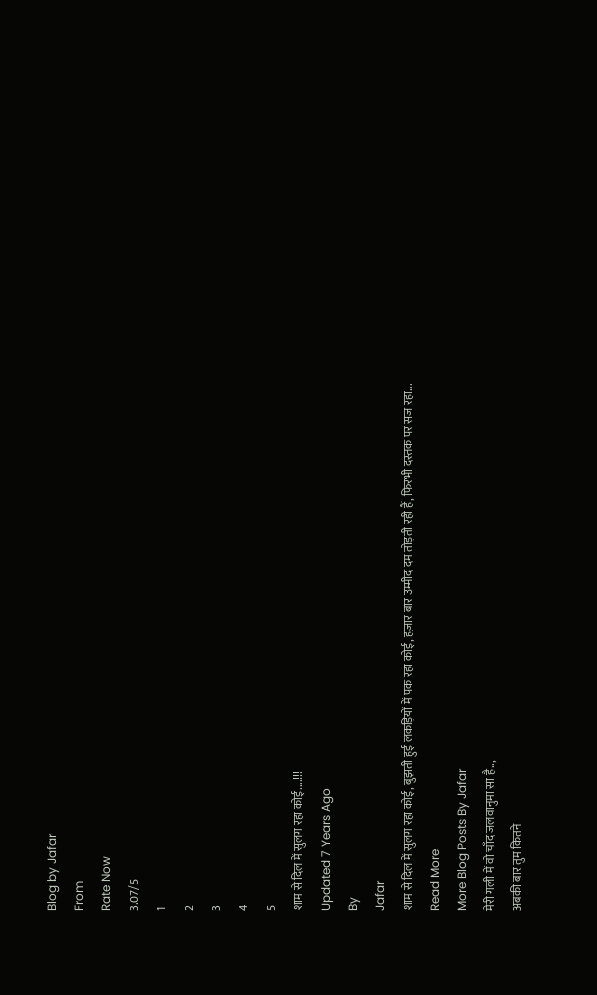Blog by Jafar
From
Rate Now
3.07/5
1
2
3
4
5
शाम से दिल में सुलग रहा कोई....!!!
Updated 7 Years Ago
By
Jafar
शाम से दिल में सुलग रहा कोई, बुझती हुई लकड़ियों में पक रहा कोई, हज़ार बार उम्मीद दम तोड़ती रही हैं, फिरभी दस्तक पर सज रहा...
Read More
More Blog Posts By Jafar
मेरी गली में वो चाँद जलवानुमा सा है..,
अबकी बार तुम कितने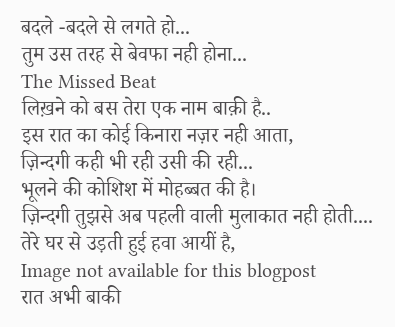बदले -बदले से लगते हो...
तुम उस तरह से बेवफा नही होना...
The Missed Beat
लिख़ने को बस तेरा एक नाम बाक़ी है..
इस रात का कोई किनारा नज़र नही आता,
ज़िन्दगी कही भी रही उसी की रही...
भूलने की कोशिश में मोहब्बत की है।
ज़िन्दगी तुझसे अब पहली वाली मुलाकात नही होती....
तेरे घर से उड़ती हुई हवा आयीं है,
Image not available for this blogpost
रात अभी बाकी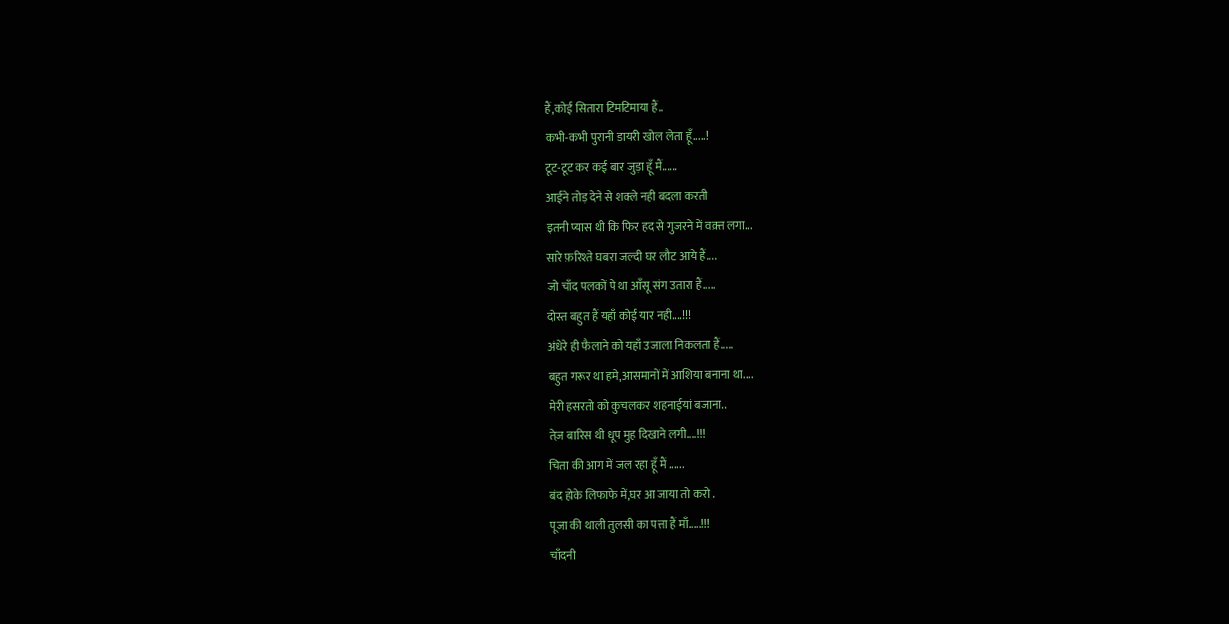हैं,कोई सितारा टिमटिमाया हैं..
कभी-कभी पुरानी डायरी खोल लेता हूँ.....!
टूट-टूट कर कई बार जुड़ा हूँ मैं......
आईने तोड़ देने से शक्ले नही बदला करती
इतनी प्यास थी कि फिर हद से गुजरने में वक़्त लगा...
सारे फ़रिश्ते घबरा जल्दी घर लौट आये हैं....
जो चाँद पलकों पे था आँसू संग उतारा हैं.....
दोस्त बहुत हैं यहाँ कोई यार नही....!!!
अंधेरे ही फैलाने को यहाँ उजाला निकलता हैं.....
बहुत गरूर था हमे,आसमानों में आशिया बनाना था....
मेरी हसरतो को कुचलकर शहनाईयां बजाना..
तेज़ बारिस थी धूप मुह दिखाने लगी....!!!
चिता की आग में जल रहा हूँ मैं ......
बंद होके लिफाफे में,घर आ जाया तो करो .
पूजा की थाली तुलसी का पत्ता हैं माँ.....!!!
चाँदनी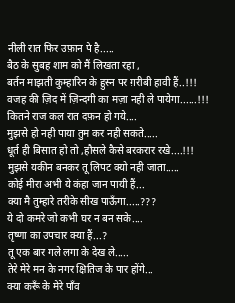नीली रात फिर उफ़ान पे है.....
बैठ के सुबह शाम को मैं लिखता रहा ,
बर्तन माझती कुम्हारिन के हुस्न पर ग़रीबी हावी हैं..!!!
वजह की ज़िद में ज़िन्दगी का मज़ा नही ले पायेगा......!!!
कितने राज कल रात दफ़न हो गये....
मुझसे हो नही पाया तुम कर नही सकते.....
धूर्त ही बिसात हो तो ,हौसले कैसे बरकरार रखे....!!!
मुझसे यकीन बनकर तू लिपट क्यो नही जाता.....
कोई मीरा अभी ये कंहा जान पायी हैं...
क्या मै तुम्हारे तरीके सीख पाऊँगा.....???
ये दो कमरे जो कभी घर न बन सके....
तृष्णा का उपचार क्या हैं...?
तू एक बार गले लगा के देख ले.....
तेरे मेरे मन के नगर क्षितिज के पार होंगे...
क्या करूँ के मेरे पाँव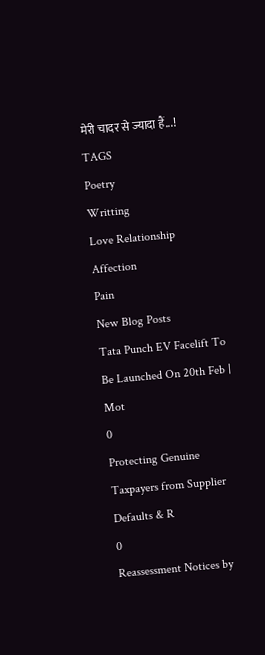मेरी चादर से ज्यादा हैं...!
TAGS
Poetry
Writting
Love Relationship
Affection
Pain
New Blog Posts
Tata Punch EV Facelift To Be Launched On 20th Feb | Mot
0
Protecting Genuine Taxpayers from Supplier Defaults & R
0
Reassessment Notices by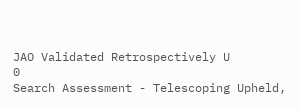JAO Validated Retrospectively U
0
Search Assessment - Telescoping Upheld,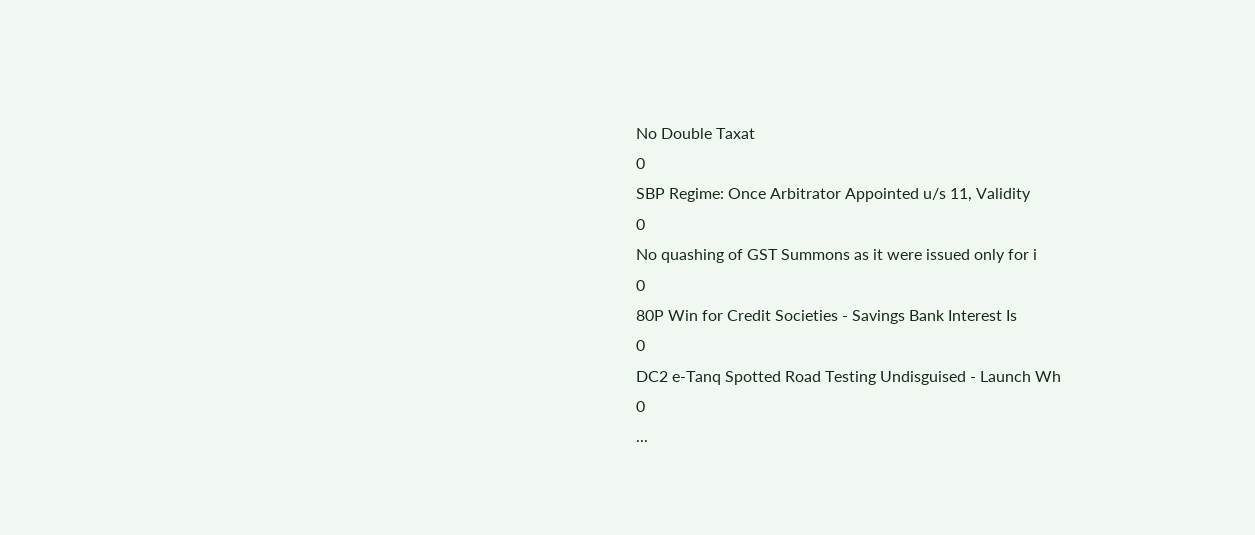No Double Taxat
0
SBP Regime: Once Arbitrator Appointed u/s 11, Validity
0
No quashing of GST Summons as it were issued only for i
0
80P Win for Credit Societies - Savings Bank Interest Is
0
DC2 e-Tanq Spotted Road Testing Undisguised - Launch Wh
0
...